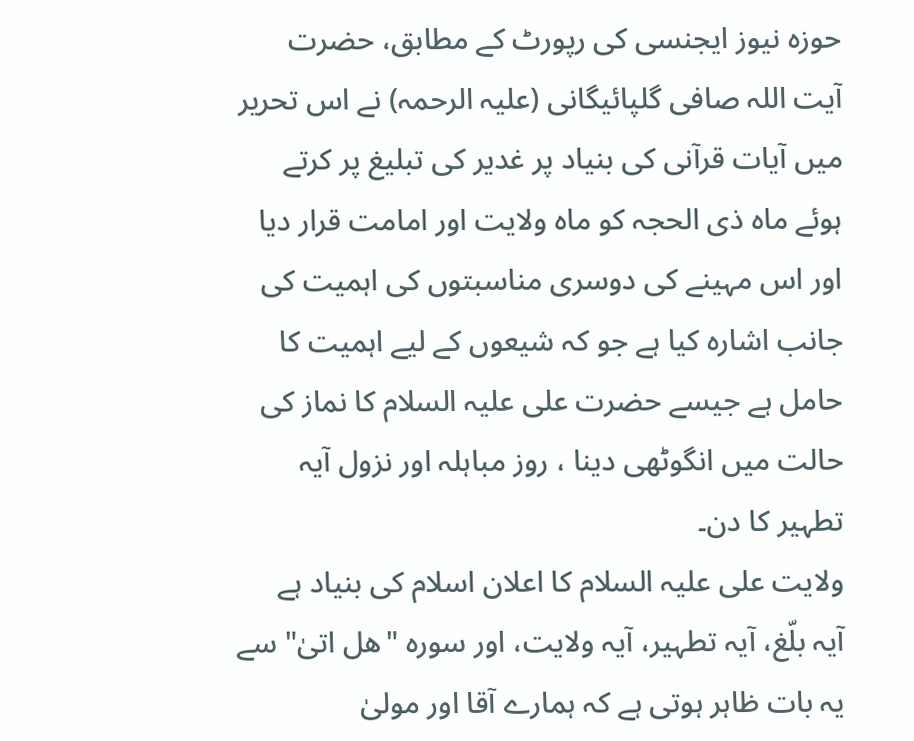حوزہ نیوز ایجنسی کی رپورٹ کے مطابق، حضرت آیت اللہ صافی گلپائیگانی (علیہ الرحمہ) نے اس تحریر میں آیات قرآنی کی بنیاد پر غدیر کی تبلیغ پر کرتے ہوئے ماہ ذی الحجہ کو ماہ ولایت اور امامت قرار دیا اور اس مہینے کی دوسری مناسبتوں کی اہمیت کی جانب اشارہ کیا ہے جو کہ شیعوں کے لیے اہمیت کا حامل ہے جیسے حضرت علی علیہ السلام کا نماز کی حالت میں انگوٹھی دینا ، روز مباہلہ اور نزول آیہ تطہیر کا دن۔
ولایت علی علیہ السلام کا اعلان اسلام کی بنیاد ہے
آیہ بلّغ، آیہ تطہیر، آیہ ولایت، اور سورہ "ھل اتیٰ" سے یہ بات ظاہر ہوتی ہے کہ ہمارے آقا اور مولیٰ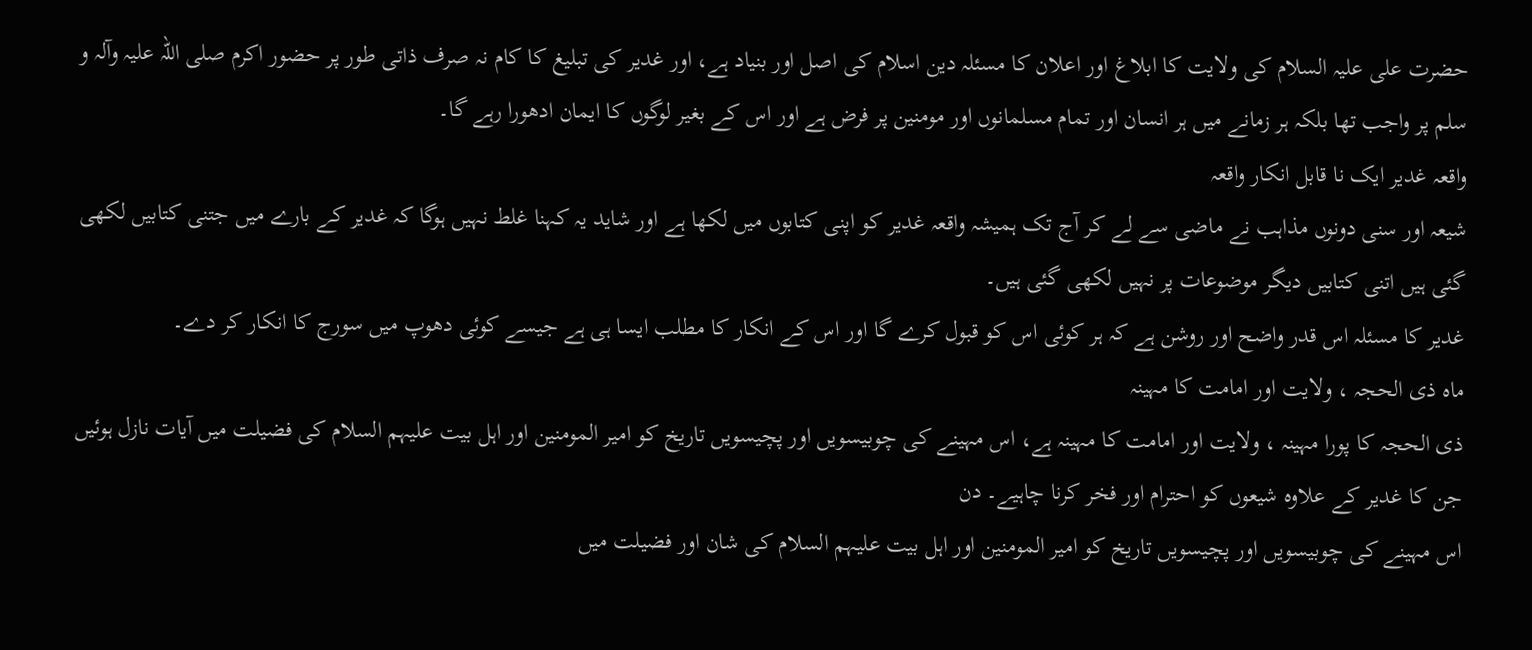حضرت علی علیہ السلام کی ولایت کا ابلاغ اور اعلان کا مسئلہ دین اسلام کی اصل اور بنیاد ہے، اور غدیر کی تبلیغ کا کام نہ صرف ذاتی طور پر حضور اکرم صلی اللہ علیہ وآلہ و سلم پر واجب تھا بلکہ ہر زمانے میں ہر انسان اور تمام مسلمانوں اور مومنین پر فرض ہے اور اس کے بغیر لوگوں کا ایمان ادھورا رہے گا۔
واقعہ غدیر ایک نا قابل انکار واقعہ
شیعہ اور سنی دونوں مذاہب نے ماضی سے لے کر آج تک ہمیشہ واقعہ غدیر کو اپنی کتابوں میں لکھا ہے اور شاید یہ کہنا غلط نہیں ہوگا کہ غدیر کے بارے میں جتنی کتابیں لکھی گئی ہیں اتنی کتابیں دیگر موضوعات پر نہیں لکھی گئی ہیں۔
غدیر کا مسئلہ اس قدر واضح اور روشن ہے کہ ہر کوئی اس کو قبول کرے گا اور اس کے انکار کا مطلب ایسا ہی ہے جیسے کوئی دھوپ میں سورج کا انکار کر دے۔
ماہ ذی الحجہ ، ولایت اور امامت کا مہینہ
ذی الحجہ کا پورا مہینہ ، ولایت اور امامت کا مہینہ ہے، اس مہینے کی چوبیسویں اور پچیسویں تاریخ کو امیر المومنین اور اہل بیت علیہم السلام کی فضیلت میں آیات نازل ہوئیں جن کا غدیر کے علاوہ شیعوں کو احترام اور فخر کرنا چاہیے۔ دن
اس مہینے کی چوبیسویں اور پچیسویں تاریخ کو امیر المومنین اور اہل بیت علیہم السلام کی شان اور فضیلت میں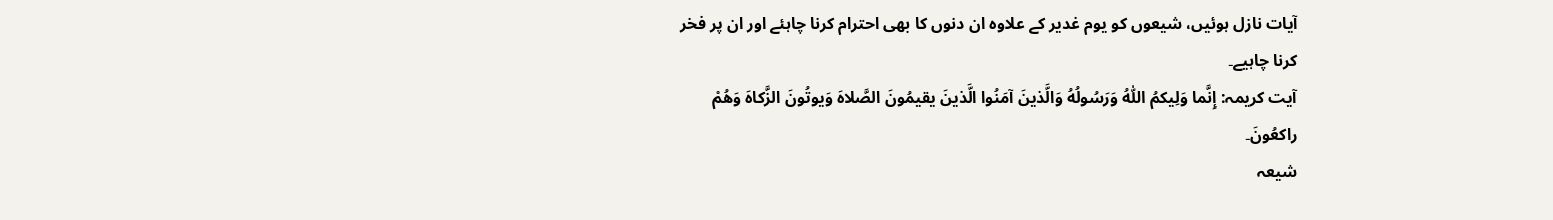آیات نازل ہوئیں، شیعوں کو یوم غدیر کے علاوہ ان دنوں کا بھی احترام کرنا چاہئے اور ان پر فخر کرنا چاہیے۔
آیت کریمہ: إِنَّما وَلِیکمُ اللّٰهُ وَرَسُولُهُ وَالَّذینَ آمَنُوا الَّذینَ یقیمُونَ الصَّلاهَ وَیوتُونَ الزَّکاهَ وَهُمْ راکعُونَ۔
شیعہ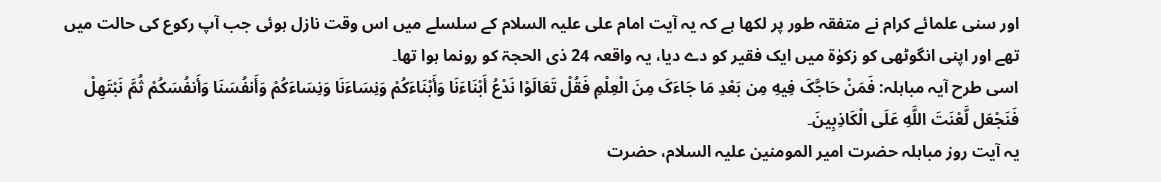اور سنی علمائے کرام نے متفقہ طور پر لکھا ہے کہ یہ آیت امام علی علیہ السلام کے سلسلے میں اس وقت نازل ہوئی جب آپ رکوع کی حالت میں تھے اور اپنی انگوٹھی کو زکوٰۃ میں ایک فقیر کو دے دیا، یہ واقعہ 24 ذی الحجۃ کو رونما ہوا تھا۔
اسی طرح آیہ مباہلہ: فَمَنْ حَاجَّکَ فِیهِ مِن بَعْدِ مَا جَاءَکَ مِنَ الْعِلْمِ فَقُلْ تَعَالَوْا نَدْعُ أَبْنَاءَنَا وَأَبْنَاءَکُمْ وَنِسَاءَنَا وَنِسَاءَکُمْ وَأَنفُسَنَا وَأَنفُسَکُمْ ثُمَّ نَبْتَهِلْ فَنَجْعَل لَّعْنَتَ اللَّهِ عَلَی الْکَاذِبِینَ۔
یہ آیت روز مباہلہ حضرت امیر المومنین علیہ السلام، حضرت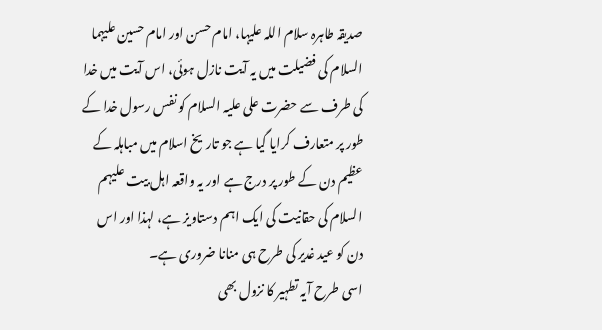صدیقہ طاہرہ سلام اللہ علیہا، امام حسن اور امام حسین علیہما السلام کی فضیلت میں یہ آیت نازل ہوئی، اس آیت میں خدا کی طرف سے حضرت علی علیہ السلام کو نفس رسول خدا کے طور پر متعارف کرایا گیا ہے جو تاریخ اسلام میں مباہلہ کے عظیم دن کے طور پر درج ہے اور یہ واقعہ اہل بیت علیہم السلام کی حقانیت کی ایک اہم دستاویز ہے، لہذا اور اس دن کو عید غدیر کی طرح ہی منانا ضروری ہے۔
اسی طرح آیہ تطہیر کا نزول بھی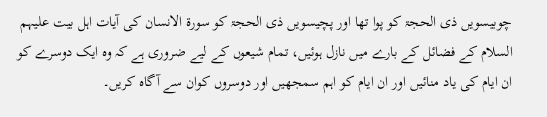چوبیسویں ذی الحجۃ کو پوا تھا اور پچیسویں ذی الحجۃ کو سورۃ الانسان کی آیات اہل بیت علیہم السلام کے فضائل کے بارے میں نازل ہوئیں، تمام شیعوں کے لیے ضروری ہے کہ وہ ایک دوسرے کو ان ایام کی یاد منائیں اور ان ایام کو اہم سمجھیں اور دوسروں کوان سے آگاہ کریں۔